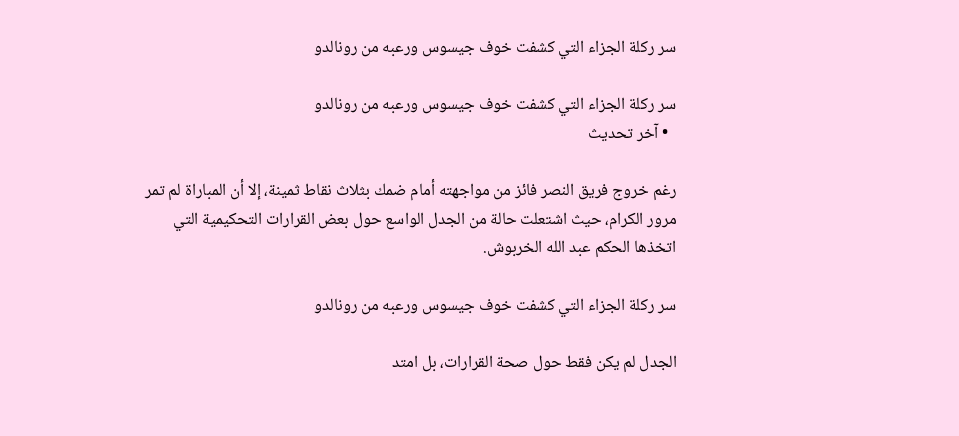سر ركلة الجزاء التي كشفت خوف جيسوس ورعبه من رونالدو

سر ركلة الجزاء التي كشفت خوف جيسوس ورعبه من رونالدو
  • آخر تحديث

رغم خروج فريق النصر فائز من مواجهته أمام ضمك بثلاث نقاط ثمينة، إلا أن المباراة لم تمر مرور الكرام، حيث اشتعلت حالة من الجدل الواسع حول بعض القرارات التحكيمية التي اتخذها الحكم عبد الله الخربوش.

سر ركلة الجزاء التي كشفت خوف جيسوس ورعبه من رونالدو

الجدل لم يكن فقط حول صحة القرارات، بل امتد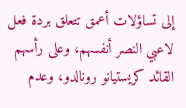إلى تساؤلات أعمق تتعلق بردة فعل لاعبي النصر أنفسهم، وعلى رأسهم القائد كريستيانو رونالدو، وعدم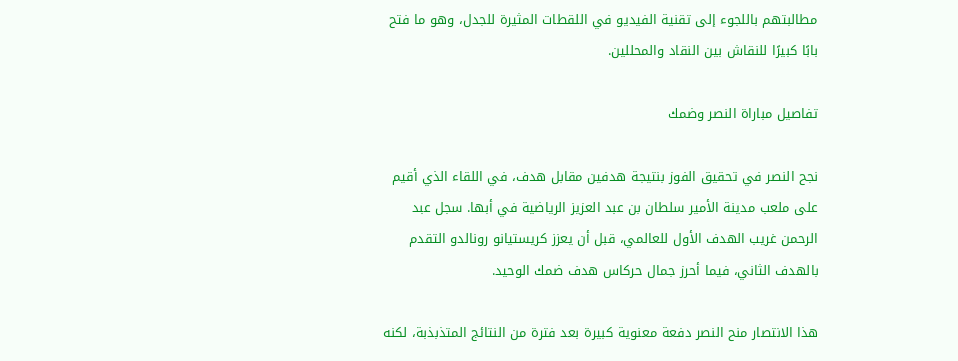مطالبتهم باللجوء إلى تقنية الفيديو في اللقطات المثيرة للجدل، وهو ما فتح بابًا كبيرًا للنقاش بين النقاد والمحللين.

تفاصيل مباراة النصر وضمك

نجح النصر في تحقيق الفوز بنتيجة هدفين مقابل هدف، في اللقاء الذي أقيم على ملعب مدينة الأمير سلطان بن عبد العزيز الرياضية في أبها. سجل عبد الرحمن غريب الهدف الأول للعالمي، قبل أن يعزز كريستيانو رونالدو التقدم بالهدف الثاني، فيما أحرز جمال حركاس هدف ضمك الوحيد.

هذا الانتصار منح النصر دفعة معنوية كبيرة بعد فترة من النتائج المتذبذبة، لكنه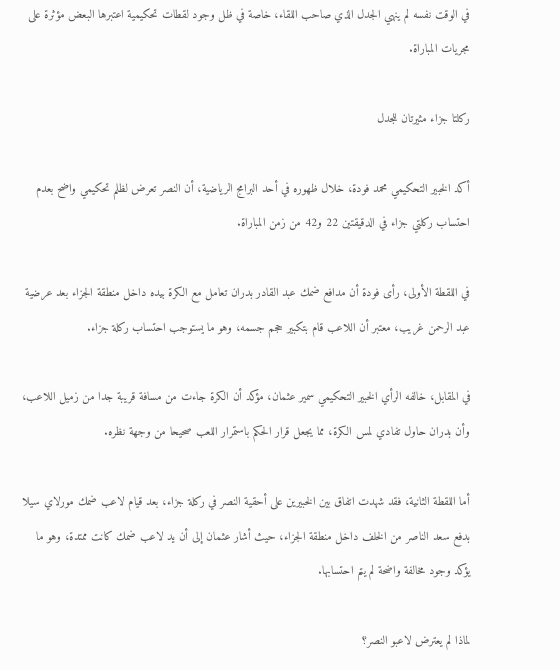في الوقت نفسه لم ينهي الجدل الذي صاحب اللقاء، خاصة في ظل وجود لقطات تحكيمية اعتبرها البعض مؤثرة على مجريات المباراة.

ركلتا جزاء مثيرتان للجدل

أكد الخبير التحكيمي محمد فودة، خلال ظهوره في أحد البرامج الرياضية، أن النصر تعرض لظلم تحكيمي واضح بعدم احتساب ركلتي جزاء في الدقيقتين 22 و42 من زمن المباراة.

في اللقطة الأولى، رأى فودة أن مدافع ضمك عبد القادر بدران تعامل مع الكرة بيده داخل منطقة الجزاء بعد عرضية عبد الرحمن غريب، معتبر أن اللاعب قام بتكبير حجم جسمه، وهو ما يستوجب احتساب ركلة جزاء.

في المقابل، خالفه الرأي الخبير التحكيمي سمير عثمان، مؤكد أن الكرة جاءت من مسافة قريبة جدا من زميل اللاعب، وأن بدران حاول تفادي لمس الكرة، مما يجعل قرار الحكم باستمرار اللعب صحيحا من وجهة نظره.

أما اللقطة الثانية، فقد شهدت اتفاق بين الخبيرين على أحقية النصر في ركلة جزاء، بعد قيام لاعب ضمك مورلاي سيلا بدفع سعد الناصر من الخلف داخل منطقة الجزاء، حيث أشار عثمان إلى أن يد لاعب ضمك كانت ممتدة، وهو ما يؤكد وجود مخالفة واضحة لم يتم احتسابها.

لماذا لم يعترض لاعبو النصر؟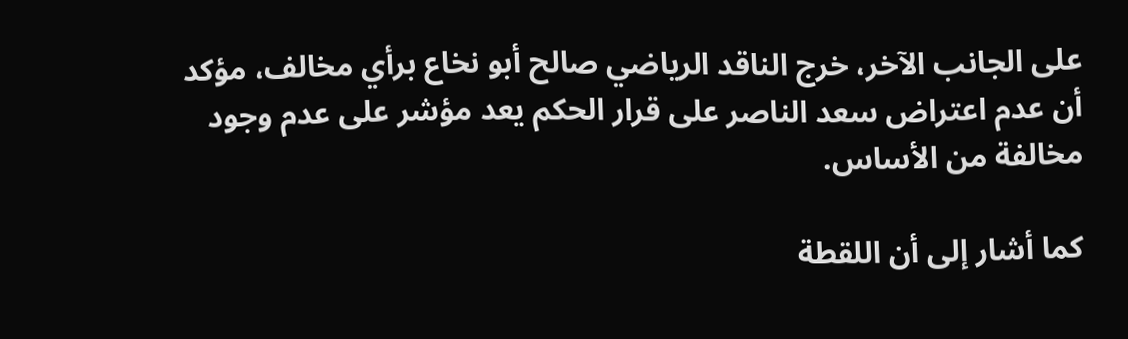على الجانب الآخر، خرج الناقد الرياضي صالح أبو نخاع برأي مخالف، مؤكد أن عدم اعتراض سعد الناصر على قرار الحكم يعد مؤشر على عدم وجود مخالفة من الأساس.

كما أشار إلى أن اللقطة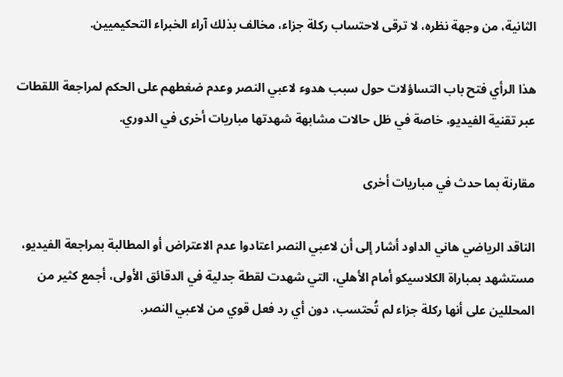الثانية، من وجهة نظره، لا ترقى لاحتساب ركلة جزاء، مخالف بذلك آراء الخبراء التحكيميين.

هذا الرأي فتح باب التساؤلات حول سبب هدوء لاعبي النصر وعدم ضغطهم على الحكم لمراجعة اللقطات عبر تقنية الفيديو، خاصة في ظل حالات مشابهة شهدتها مباريات أخرى في الدوري.

مقارنة بما حدث في مباريات أخرى

الناقد الرياضي هاني الداود أشار إلى أن لاعبي النصر اعتادوا عدم الاعتراض أو المطالبة بمراجعة الفيديو، مستشهد بمباراة الكلاسيكو أمام الأهلي، التي شهدت لقطة جدلية في الدقائق الأولى، أجمع كثير من المحللين على أنها ركلة جزاء لم تُحتسب، دون أي رد فعل قوي من لاعبي النصر.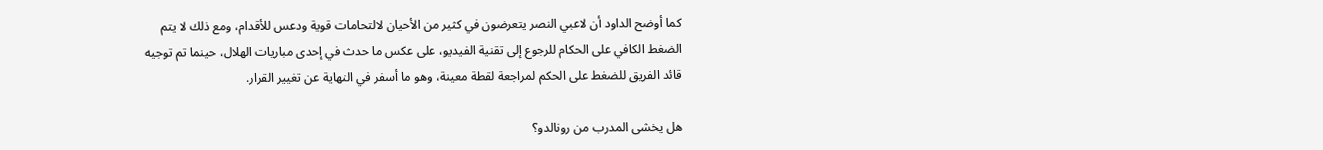كما أوضح الداود أن لاعبي النصر يتعرضون في كثير من الأحيان لالتحامات قوية ودعس للأقدام، ومع ذلك لا يتم الضغط الكافي على الحكام للرجوع إلى تقنية الفيديو، على عكس ما حدث في إحدى مباريات الهلال، حينما تم توجيه قائد الفريق للضغط على الحكم لمراجعة لقطة معينة، وهو ما أسفر في النهاية عن تغيير القرار.

هل يخشى المدرب من رونالدو؟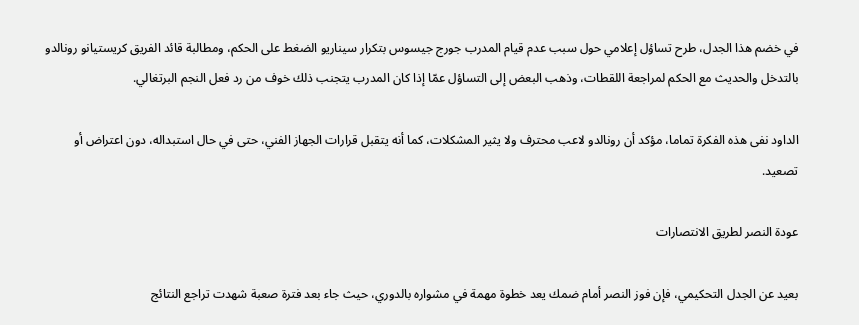في خضم هذا الجدل، طرح تساؤل إعلامي حول سبب عدم قيام المدرب جورج جيسوس بتكرار سيناريو الضغط على الحكم، ومطالبة قائد الفريق كريستيانو رونالدو بالتدخل والحديث مع الحكم لمراجعة اللقطات، وذهب البعض إلى التساؤل عمّا إذا كان المدرب يتجنب ذلك خوف من رد فعل النجم البرتغالي.

الداود نفى هذه الفكرة تماما، مؤكد أن رونالدو لاعب محترف ولا يثير المشكلات، كما أنه يتقبل قرارات الجهاز الفني، حتى في حال استبداله، دون اعتراض أو تصعيد.

عودة النصر لطريق الانتصارات

بعيد عن الجدل التحكيمي، فإن فوز النصر أمام ضمك يعد خطوة مهمة في مشواره بالدوري، حيث جاء بعد فترة صعبة شهدت تراجع النتائج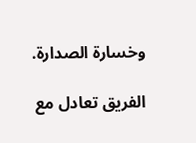وخسارة الصدارة.

الفريق تعادل مع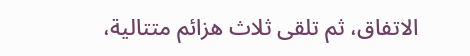الاتفاق، ثم تلقى ثلاث هزائم متتالية،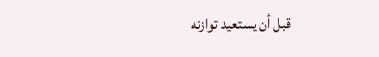قبل أن يستعيد توازنه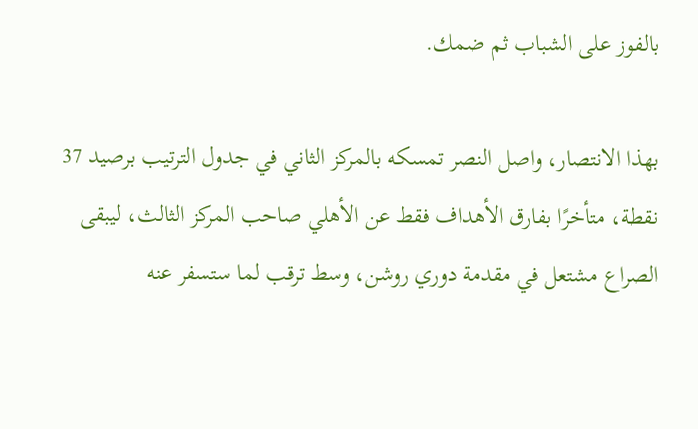بالفوز على الشباب ثم ضمك.

بهذا الانتصار، واصل النصر تمسكه بالمركز الثاني في جدول الترتيب برصيد 37 نقطة، متأخرًا بفارق الأهداف فقط عن الأهلي صاحب المركز الثالث، ليبقى الصراع مشتعل في مقدمة دوري روشن، وسط ترقب لما ستسفر عنه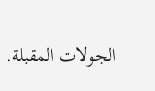الجولات المقبلة.